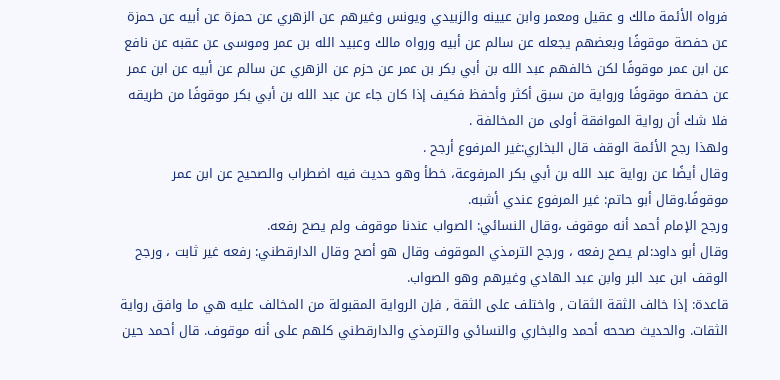فرواه الأئمة مالك و عقيل ومعمر وابن عيينه والزبيدي ويونس وغيرهم عن الزهري عن حمزة عن أبيه عن حمزة عن حفصة موقوفًا وبعضهم يجعله عن سالم عن أبيه ورواه مالك وعبيد الله بن عمر وموسى عن عقبه عن نافع عن ابن عمر موقوفًا لكن خالفهم عبد الله بن أبي بكر بن عمر عن حزم عن الزهري عن سالم عن أبيه عن ابن عمر عن حفصة موقوفًا ورواية من سبق أكثر وأحفظ فكيف إذا كان جاء عن عبد الله بن أبي بكر موقوفًا من طريقه فلا شك أن رواية الموافقة أولى من المخالفة .
ولهذا رجح الأئمة الوقف قال البخاري:غير المرفوع أرجح .
وقال أيضًا عن رواية عبد الله بن أبي بكر المرفوعة، خطأ وهو حديث فيه اضطراب والصحيح عن ابن عمر موقوفًا.وقال أبو حاتم: غير المرفوع عندي أشبه.
ورجح الإمام أحمد أنه موقوف ،وقال النسائي: الصواب عندنا موقوف ولم يصح رفعه.
وقال أبو داود:لم يصح رفعه ، ورجح الترمذي الموقوف وقال هو أصح وقال الدارقطني: رفعه غير ثابت ، ورجح الوقف ابن عبد البر وابن عبد الهادي وغيرهم وهو الصواب.
قاعدة: إذا خالف الثقة الثقات , واختلف على الثقة , فإن الرواية المقبولة من المخالف عليه هي ما وافق رواية الثقات. والحديث صححه أحمد والبخاري والنسائي والترمذي والدارقطني كلهم على أنه موقوف. قال أحمد حين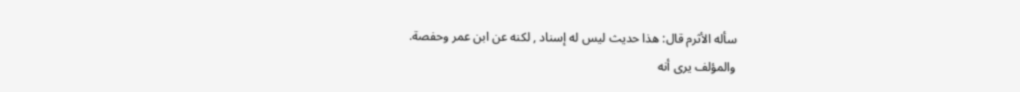سأله الأثرم قال: هذا حديث ليس له إسناد , لكنه عن ابن عمر وحفصة.
والمؤلف يرى أنه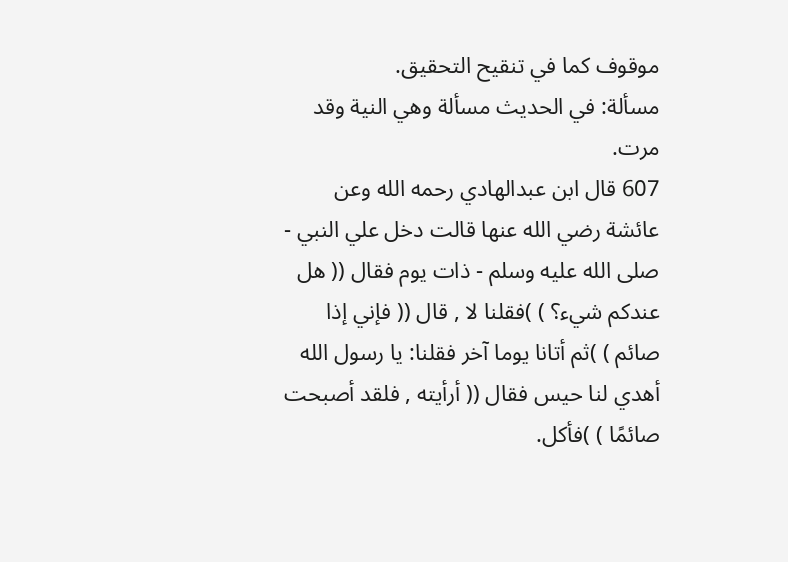موقوف كما في تنقيح التحقيق.
مسألة: في الحديث مسألة وهي النية وقد مرت.
607 قال ابن عبدالهادي رحمه الله وعن عائشة رضي الله عنها قالت دخل علي النبي - صلى الله عليه وسلم - ذات يوم فقال (( هل عندكم شيء؟ ) )فقلنا لا , قال (( فإني إذا صائم ) )ثم أتانا يوما آخر فقلنا: يا رسول الله أهدي لنا حيس فقال (( أرأيته , فلقد أصبحت صائمًا ) )فأكل.